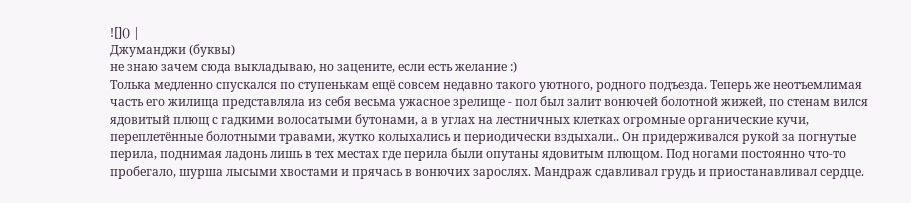![]() |
Джуманджи (буквы)
не знаю зачем сюда выкладываю, но зацените, если есть желание :)
Толька медленно спускался по ступенькам ещё совсем недавно такого уютного, родного подъезда. Теперь же неотъемлимая часть его жилища представляла из себя весьма ужасное зрелище - пол был залит вонючей болотной жижей, по стенам вился ядовитый плющ с гадкими волосатыми бутонами, а в углах на лестничных клетках огромные органические кучи, переплетённые болотными травами, жутко колыхались и периодически вздыхали.. Он придерживался рукой за погнутые перила, поднимая ладонь лишь в тех местах где перила были опутаны ядовитым плющом. Под ногами постоянно что-то пробегало, шурша лысыми хвостами и прячась в вонючих зарослях. Мандраж сдавливал грудь и приостанавливал сердце.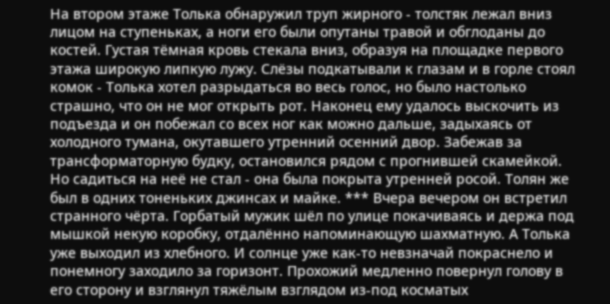На втором этаже Толька обнаружил труп жирного - толстяк лежал вниз лицом на ступеньках, а ноги его были опутаны травой и обглоданы до костей. Густая тёмная кровь стекала вниз, образуя на площадке первого этажа широкую липкую лужу. Слёзы подкатывали к глазам и в горле стоял комок - Толька хотел разрыдаться во весь голос, но было настолько страшно, что он не мог открыть рот. Наконец ему удалось выскочить из подъезда и он побежал со всех ног как можно дальше, задыхаясь от холодного тумана, окутавшего утренний осенний двор. Забежав за трансформаторную будку, остановился рядом с прогнившей скамейкой. Но садиться на неё не стал - она была покрыта утренней росой. Толян же был в одних тоненьких джинсах и майке. *** Вчера вечером он встретил странного чёрта. Горбатый мужик шёл по улице покачиваясь и держа под мышкой некую коробку, отдалённо напоминающую шахматную. А Толька уже выходил из хлебного. И солнце уже как-то невзначай покраснело и понемногу заходило за горизонт. Прохожий медленно повернул голову в его сторону и взглянул тяжёлым взглядом из-под косматых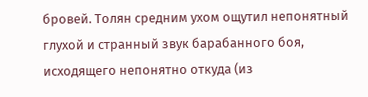бровей. Толян средним ухом ощутил непонятный глухой и странный звук барабанного боя, исходящего непонятно откуда (из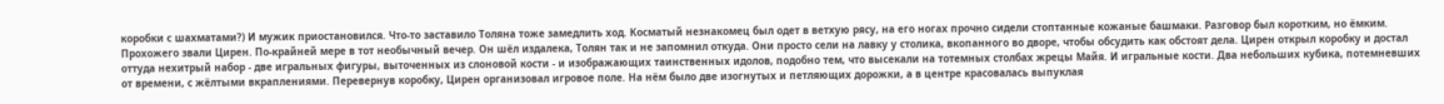коробки с шахматами?) И мужик приостановился. Что-то заставило Толяна тоже замедлить ход. Косматый незнакомец был одет в ветхую рясу, на его ногах прочно сидели стоптанные кожаные башмаки. Разговор был коротким, но ёмким. Прохожего звали Цирен. По-крайней мере в тот необычный вечер. Он шёл издалека, Толян так и не запомнил откуда. Они просто сели на лавку у столика, вкопанного во дворе, чтобы обсудить как обстоят дела. Цирен открыл коробку и достал оттуда нехитрый набор - две игральных фигуры, выточенных из слоновой кости - и изображающих таинственных идолов, подобно тем, что высекали на тотемных столбах жрецы Майя. И игральные кости. Два небольших кубика, потемневших от времени, с жёлтыми вкраплениями. Перевернув коробку, Цирен организовал игровое поле. На нём было две изогнутых и петляющих дорожки, а в центре красовалась выпуклая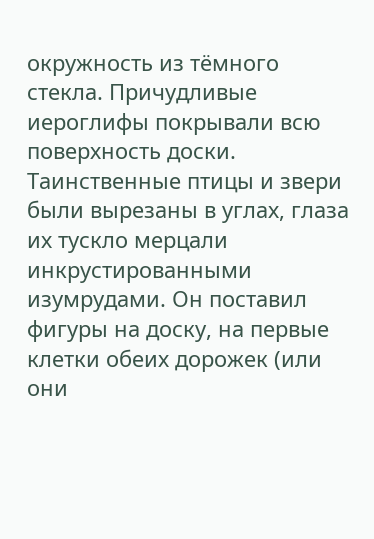окружность из тёмного стекла. Причудливые иероглифы покрывали всю поверхность доски. Таинственные птицы и звери были вырезаны в углах, глаза их тускло мерцали инкрустированными изумрудами. Он поставил фигуры на доску, на первые клетки обеих дорожек (или они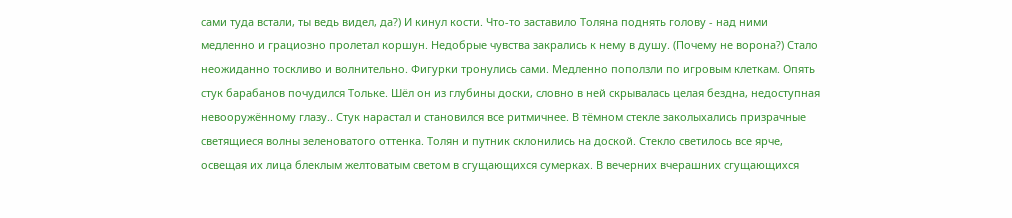сами туда встали, ты ведь видел, да?) И кинул кости. Что-то заставило Толяна поднять голову - над ними медленно и грациозно пролетал коршун. Недобрые чувства закрались к нему в душу. (Почему не ворона?) Стало неожиданно тоскливо и волнительно. Фигурки тронулись сами. Медленно поползли по игровым клеткам. Опять стук барабанов почудился Тольке. Шёл он из глубины доски, словно в ней скрывалась целая бездна, недоступная невооружённому глазу.. Стук нарастал и становился все ритмичнее. В тёмном стекле заколыхались призрачные светящиеся волны зеленоватого оттенка. Толян и путник склонились на доской. Стекло светилось все ярче, освещая их лица блеклым желтоватым светом в сгущающихся сумерках. В вечерних вчерашних сгущающихся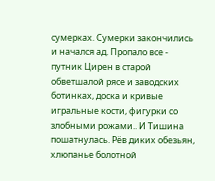сумерках. Сумерки закончились и начался ад. Пропало все - путник Цирен в старой обветшалой рясе и заводских ботинках, доска и кривые игральные кости, фигурки со злобными рожами.. И Тишина пошатнулась. Рёв диких обезьян, хлюпанье болотной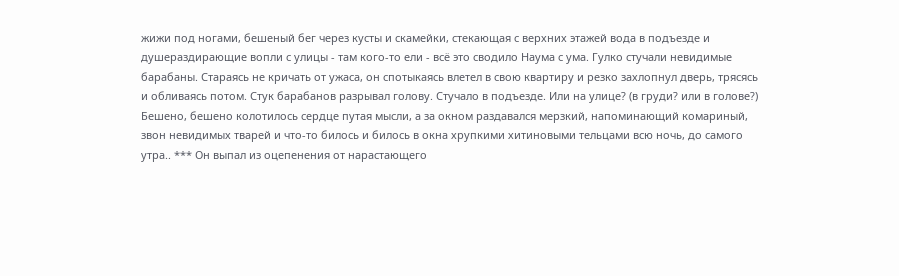жижи под ногами, бешеный бег через кусты и скамейки, стекающая с верхних этажей вода в подъезде и душераздирающие вопли с улицы - там кого-то ели - всё это сводило Наума с ума. Гулко стучали невидимые барабаны. Стараясь не кричать от ужаса, он спотыкаясь влетел в свою квартиру и резко захлопнул дверь, трясясь и обливаясь потом. Стук барабанов разрывал голову. Стучало в подъезде. Или на улице? (в груди? или в голове?) Бешено, бешено колотилось сердце путая мысли, а за окном раздавался мерзкий, напоминающий комариный, звон невидимых тварей и что-то билось и билось в окна хрупкими хитиновыми тельцами всю ночь, до самого утра.. *** Он выпал из оцепенения от нарастающего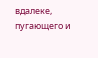вдалеке, пугающего и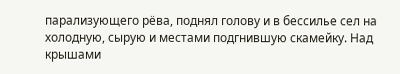парализующего рёва, поднял голову и в бессилье сел на холодную, сырую и местами подгнившую скамейку. Над крышами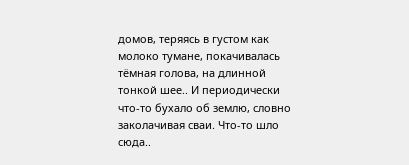домов, теряясь в густом как молоко тумане, покачивалась тёмная голова, на длинной тонкой шее.. И периодически что-то бухало об землю, словно заколачивая сваи. Что-то шло сюда..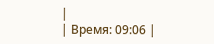|
| Время: 09:06 |